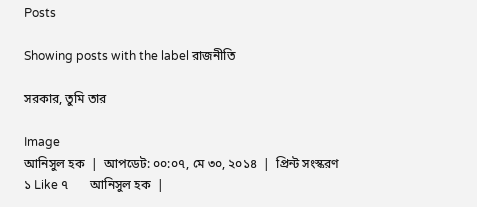Posts

Showing posts with the label রাজনীতি

সরকার, তুমি তার

Image
আনিসুল হক  |  আপডেট: ০০:০৭, মে ৩০, ২০১৪  |  প্রিন্ট সংস্করণ ১ Like ৭       আনিসুল হক  |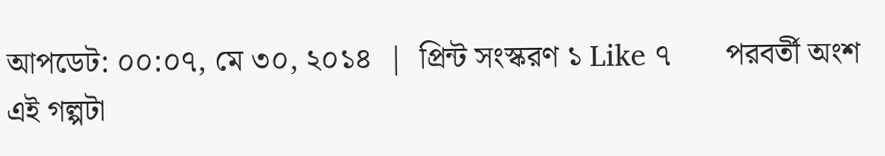আপডেট: ০০:০৭, মে ৩০, ২০১৪  |  প্রিন্ট সংস্করণ ১ Like ৭       পরবর্তী অংশ এই গল্পটা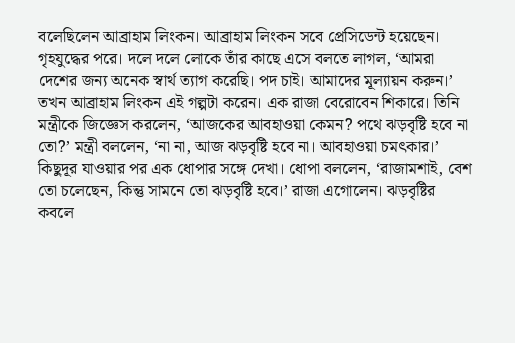বলেছিলেন আব্রাহাম লিংকন। আব্রাহাম লিংকন সবে প্রেসিডেন্ট হয়েছেন। গৃহযুদ্ধের পরে। দলে দলে লোকে তাঁর কাছে এসে বলতে লাগল, ‘আমরা দেশের জন্য অনেক স্বার্থ ত্যাগ করেছি। পদ চাই। আমাদের মূল্যায়ন করুন।’ তখন আব্রাহাম লিংকন এই গল্পটা করেন। এক রাজা বেরোবেন শিকারে। তিনি মন্ত্রীকে জিজ্ঞেস করলেন, ‘আজকের আবহাওয়া কেমন? পথে ঝড়বৃষ্টি হবে না তো?’ মন্ত্রী বললেন, ‘না না, আজ ঝড়বৃষ্টি হবে না। আবহাওয়া চমৎকার।’ কিছুদূর যাওয়ার পর এক ধোপার সঙ্গে দেখা। ধোপা বললেন, ‘রাজামশাই, বেশ তো চলেছেন, কিন্তু সামনে তো ঝড়বৃষ্টি হবে।’ রাজা এগোলেন। ঝড়বৃষ্টির কবলে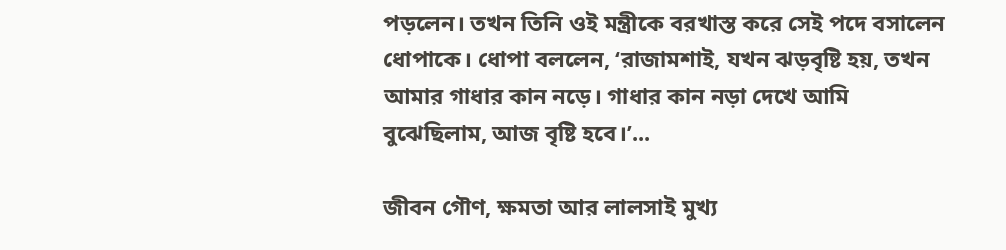পড়লেন। তখন তিনি ওই মন্ত্রীকে বরখাস্ত করে সেই পদে বসালেন ধোপাকে। ধোপা বললেন, ‘রাজামশাই, যখন ঝড়বৃষ্টি হয়, তখন আমার গাধার কান নড়ে। গাধার কান নড়া দেখে আমি বুঝেছিলাম, আজ বৃষ্টি হবে।’...

জীবন গৌণ, ক্ষমতা আর লালসাই মুখ্য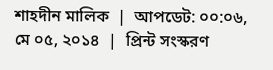শাহদীন মালিক  |  আপডেট: ০০:০৬, মে ০৫, ২০১৪  |  প্রিন্ট সংস্করণ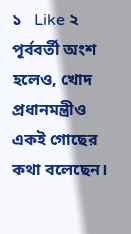১   Like ২           পূর্ববর্তী অংশ হলেও, খোদ প্রধানমন্ত্রীও একই গোছের কথা বলেছেন।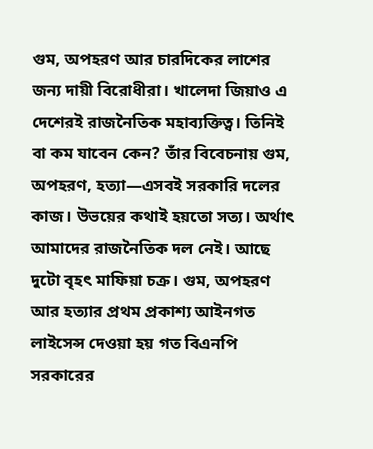গুম, অপহরণ আর চারদিকের লাশের জন্য দায়ী বিরোধীরা। খালেদা জিয়াও এ দেশেরই রাজনৈতিক মহাব্যক্তিত্ব। তিনিই বা কম যাবেন কেন? তাঁর বিবেচনায় গুম, অপহরণ, হত্যা—এসবই সরকারি দলের কাজ। উভয়ের কথাই হয়তো সত্য। অর্থাৎ আমাদের রাজনৈতিক দল নেই। আছে দুটো বৃহৎ মাফিয়া চক্র। গুম, অপহরণ আর হত্যার প্রথম প্রকাশ্য আইনগত লাইসেন্স দেওয়া হয় গত বিএনপি সরকারের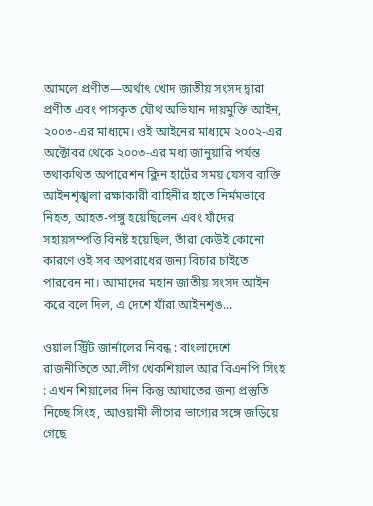আমলে প্রণীত—অর্থাৎ খোদ জাতীয় সংসদ দ্বারা প্রণীত এবং পাসকৃত যৌথ অভিযান দায়মুক্তি আইন, ২০০৩-এর মাধ্যমে। ওই আইনের মাধ্যমে ২০০২-এর অক্টোবর থেকে ২০০৩-এর মধ্য জানুয়ারি পর্যন্ত তথাকথিত অপারেশন ক্লিন হার্টের সময় যেসব ব্যক্তি আইনশৃঙ্খলা রক্ষাকারী বাহিনীর হাতে নির্মমভাবে নিহত, আহত-পঙ্গু হয়েছিলেন এবং যাঁদের সহায়সম্পত্তি বিনষ্ট হয়েছিল, তাঁরা কেউই কোনো কারণে ওই সব অপরাধের জন্য বিচার চাইতে পারবেন না। আমাদের মহান জাতীয় সংসদ আইন করে বলে দিল, এ দেশে যাঁরা আইনশৃঙ...

ওয়াল স্ট্রিট জার্নালের নিবন্ধ : বাংলাদেশে রাজনীতিতে আ.লীগ খেকশিয়াল আর বিএনপি সিংহ : এখন শিয়ালের দিন কিন্তু আঘাতের জন্য প্রস্তুতি নিচ্ছে সিংহ, আওয়ামী লীগের ভাগ্যের সঙ্গে জড়িয়ে গেছে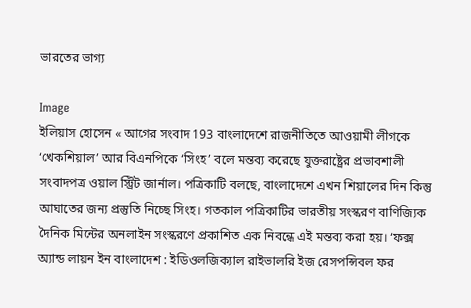ভারতের ভাগ্য

Image
ইলিয়াস হোসেন « আগের সংবাদ 193 বাংলাদেশে রাজনীতিতে আওয়ামী লীগকে ‘খেকশিয়াল’ আর বিএনপিকে ‘সিংহ’ বলে মন্তব্য করেছে যুক্তরাষ্ট্রের প্রভাবশালী সংবাদপত্র ওয়াল স্ট্রিট জার্নাল। পত্রিকাটি বলছে, বাংলাদেশে এখন শিয়ালের দিন কিন্তু আঘাতের জন্য প্রস্তুতি নিচ্ছে সিংহ। গতকাল পত্রিকাটির ভারতীয় সংস্করণ বাণিজ্যিক দৈনিক মিন্টের অনলাইন সংস্করণে প্রকাশিত এক নিবন্ধে এই মন্তব্য করা হয়। ‘ফক্স অ্যান্ড লায়ন ইন বাংলাদেশ : ইডিওলজিক্যাল রাইভালরি ইজ রেসপন্সিবল ফর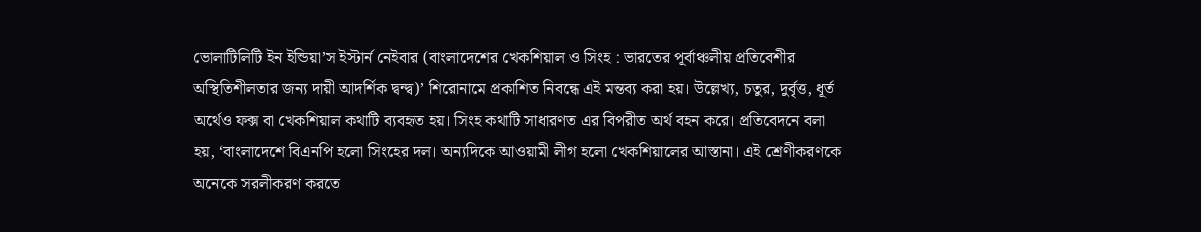ভোলাটিলিটি ইন ইন্ডিয়া’স ইস্টার্ন নেইবার (বাংলাদেশের খেকশিয়াল ও সিংহ : ভারতের পূর্বাঞ্চলীয় প্রতিবেশীর অস্থিতিশীলতার জন্য দায়ী আদর্শিক দ্বন্দ্ব)’ শিরোনামে প্রকাশিত নিবন্ধে এই মন্তব্য করা হয়। উল্লেখ্য, চতুর, দুর্বৃত্ত, ধূর্ত অর্থেও ফক্স বা খেকশিয়াল কথাটি ব্যবহৃত হয়। সিংহ কথাটি সাধারণত এর বিপরীত অর্থ বহন করে। প্রতিবেদনে বলা হয়, ‘বাংলাদেশে বিএনপি হলো সিংহের দল। অন্যদিকে আওয়ামী লীগ হলো খেকশিয়ালের আস্তানা। এই শ্রেণীকরণকে অনেকে সরলীকরণ করতে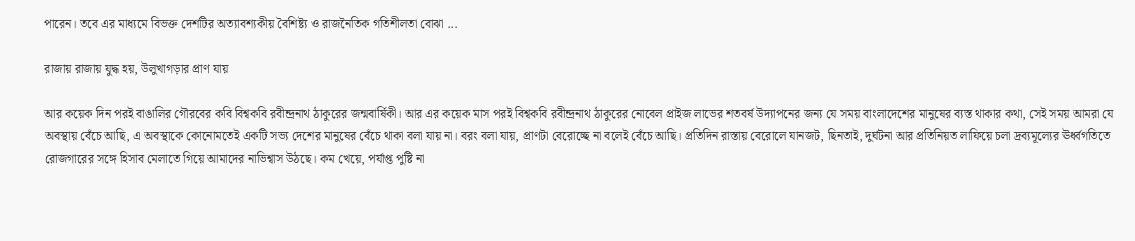পারেন। তবে এর মাধ্যমে বিভক্ত দেশটির অত্যাবশ্যকীয় বৈশিষ্ট্য ও রাজনৈতিক গতিশীলতা বোঝা ...

রাজায় রাজায় যুদ্ধ হয়, উলুখাগড়ার প্রাণ যায়

আর কয়েক দিন পরই বাঙালির গৌরবের কবি বিশ্বকবি রবীন্দ্রনাথ ঠাকুরের জন্মবার্ষিকী। আর এর কয়েক মাস পরই বিশ্বকবি রবীন্দ্রনাথ ঠাকুরের নোবেল প্রাইজ লাভের শতবর্ষ উদ্যাপনের জন্য যে সময় বাংলাদেশের মানুষের ব্যস্ত থাকার কথা, সেই সময় আমরা যে অবস্থায় বেঁচে আছি, এ অবস্থাকে কোনোমতেই একটি সভ্য দেশের মানুষের বেঁচে থাকা বলা যায় না। বরং বলা যায়, প্রাণটা বেরোচ্ছে না বলেই বেঁচে আছি। প্রতিদিন রাস্তায় বেরোলে যানজট, ছিনতাই, দুর্ঘটনা আর প্রতিনিয়ত লাফিয়ে চলা দ্রব্যমূল্যের ঊর্ধ্বগতিতে রোজগারের সঙ্গে হিসাব মেলাতে গিয়ে আমাদের নাভিশ্বাস উঠছে। কম খেয়ে, পর্যাপ্ত পুষ্টি না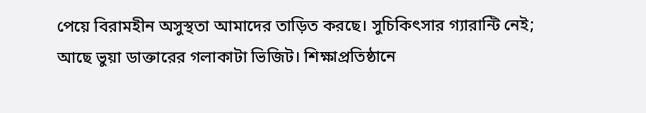পেয়ে বিরামহীন অসুস্থতা আমাদের তাড়িত করছে। সুচিকিৎসার গ্যারান্টি নেই; আছে ভুয়া ডাক্তারের গলাকাটা ভিজিট। শিক্ষাপ্রতিষ্ঠানে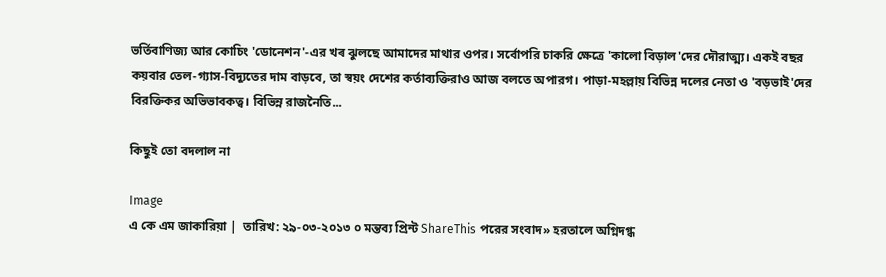ভর্তিবাণিজ্য আর কোচিং 'ডোনেশন'-এর খৰ ঝুলছে আমাদের মাথার ওপর। সর্বোপরি চাকরি ক্ষেত্রে 'কালো বিড়াল'দের দৌরাত্ম্য। একই বছর কয়বার তেল-গ্যাস-বিদ্যুতের দাম বাড়বে, তা স্বয়ং দেশের কর্তাব্যক্তিরাও আজ বলতে অপারগ। পাড়া-মহল্লায় বিভিন্ন দলের নেতা ও 'বড়ভাই'দের বিরক্তিকর অভিভাবকত্ব। বিভিন্ন রাজনৈতি...

কিছুই তো বদলাল না

Image
এ কে এম জাকারিয়া |  তারিখ: ২৯-০৩-২০১৩ ০ মন্তব্য প্রিন্ট ShareThis পরের সংবাদ» হরতালে অগ্নিদগ্ধ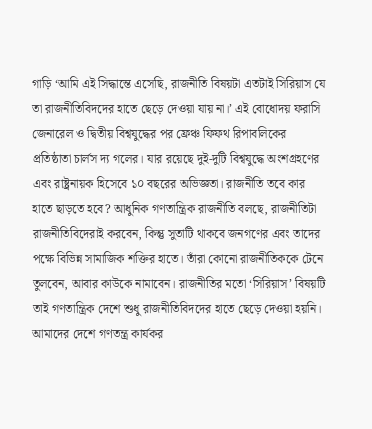গাড়ি ‘আমি এই সিদ্ধান্তে এসেছি, রাজনীতি বিষয়টা এতটাই সিরিয়াস যে তা রাজনীতিবিদদের হাতে ছেড়ে দেওয়া যায় না।’ এই বোধোদয় ফরাসি জেনারেল ও দ্বিতীয় বিশ্বযুদ্ধের পর ফ্রেঞ্চ ফিফথ রিপাবলিকের প্রতিষ্ঠাতা চার্লস দ্য গলের। যার রয়েছে দুই-দুটি বিশ্বযুদ্ধে অংশগ্রহণের এবং রাষ্ট্রনায়ক হিসেবে ১০ বছরের অভিজ্ঞতা। রাজনীতি তবে কার হাতে ছাড়তে হবে? আধুনিক গণতান্ত্রিক রাজনীতি বলছে, রাজনীতিটা রাজনীতিবিদেরাই করবেন, কিন্তু সুতাটি থাকবে জনগণের এবং তাদের পক্ষে বিভিন্ন সামাজিক শক্তির হাতে। তাঁরা কোনো রাজনীতিককে টেনে তুলবেন, আবার কাউকে নামাবেন। রাজনীতির মতো ‘সিরিয়াস’ বিষয়টি তাই গণতান্ত্রিক দেশে শুধু রাজনীতিবিদদের হাতে ছেড়ে দেওয়া হয়নি। আমাদের দেশে গণতন্ত্র কার্যকর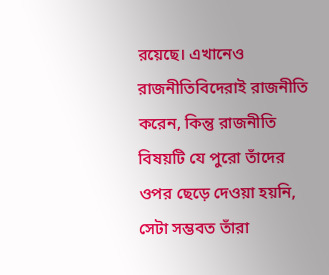রয়েছে। এখানেও রাজনীতিবিদেরাই রাজনীতি করেন, কিন্তু রাজনীতি বিষয়টি যে পুরো তাঁদের ওপর ছেড়ে দেওয়া হয়নি, সেটা সম্ভবত তাঁরা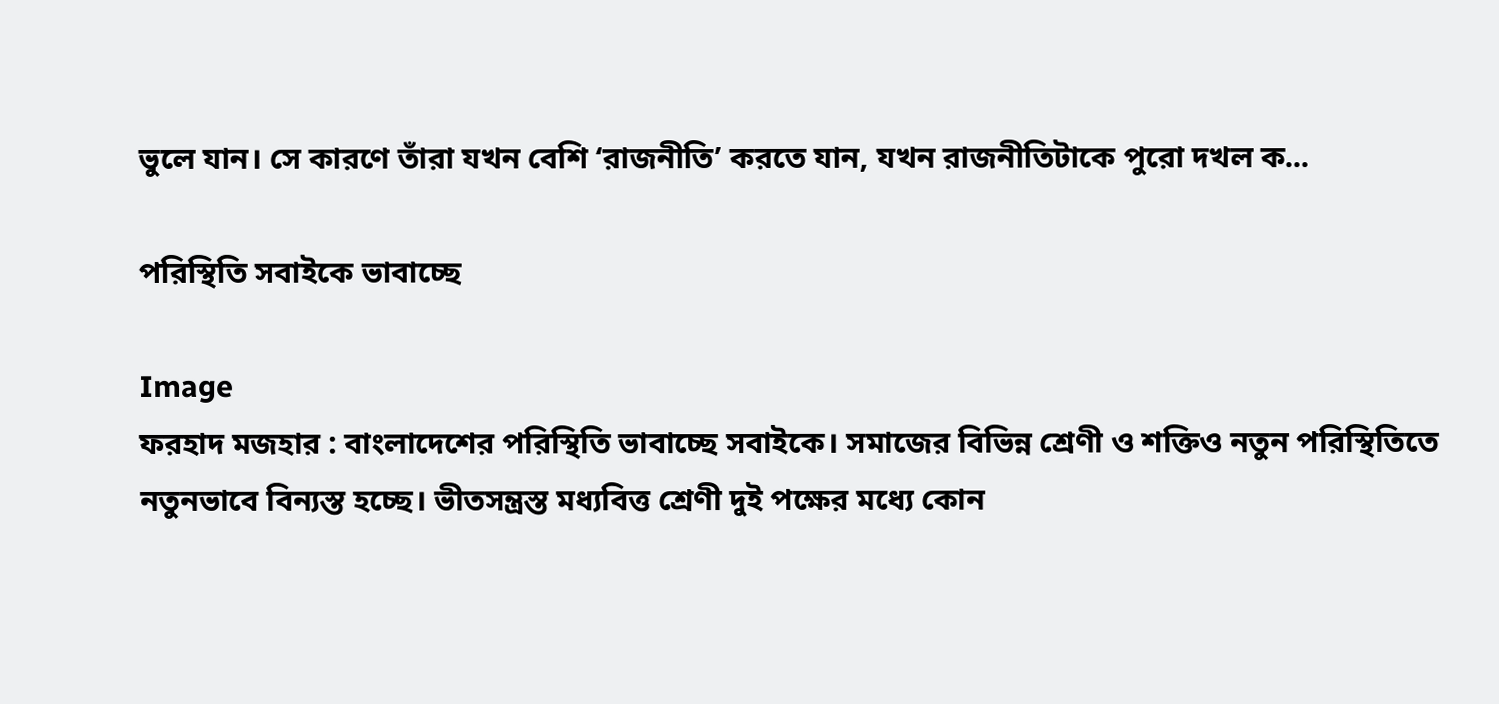ভুলে যান। সে কারণে তাঁরা যখন বেশি ‘রাজনীতি’ করতে যান, যখন রাজনীতিটাকে পুরো দখল ক...

পরিস্থিতি সবাইকে ভাবাচ্ছে

Image
ফরহাদ মজহার : বাংলাদেশের পরিস্থিতি ভাবাচ্ছে সবাইকে। সমাজের বিভিন্ন শ্রেণী ও শক্তিও নতুন পরিস্থিতিতে নতুনভাবে বিন্যস্ত হচ্ছে। ভীতসন্ত্রস্ত মধ্যবিত্ত শ্রেণী দুই পক্ষের মধ্যে কোন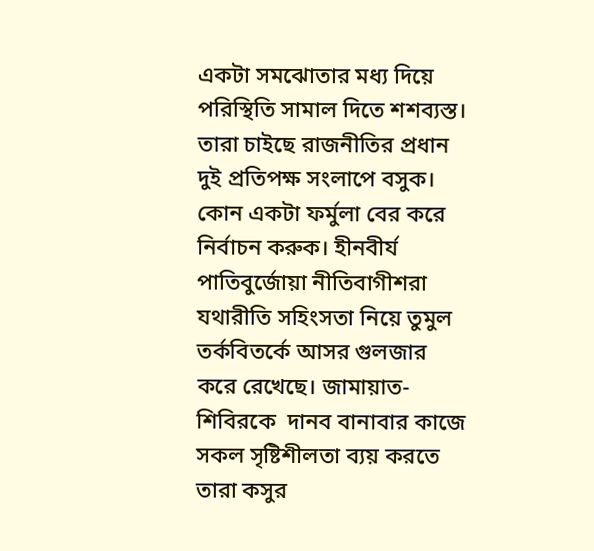একটা সমঝোতার মধ্য দিয়ে পরিস্থিতি সামাল দিতে শশব্যস্ত। তারা চাইছে রাজনীতির প্রধান দুই প্রতিপক্ষ সংলাপে বসুক। কোন একটা ফর্মুলা বের করে নির্বাচন করুক। হীনবীর্য পাতিবুর্জোয়া নীতিবাগীশরা যথারীতি সহিংসতা নিয়ে তুমুল তর্কবিতর্কে আসর গুলজার করে রেখেছে। জামায়াত-শিবিরকে  দানব বানাবার কাজে  সকল সৃষ্টিশীলতা ব্যয় করতে তারা কসুর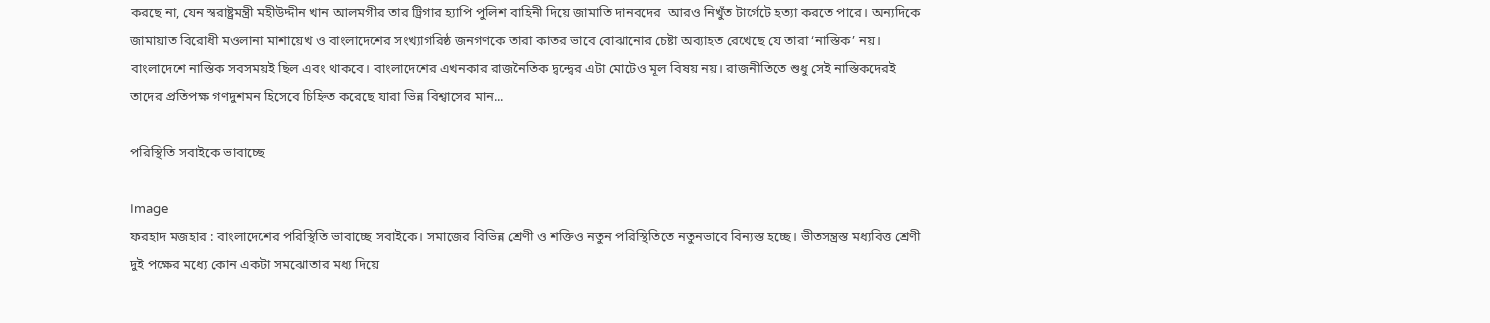করছে না, যেন স্বরাষ্ট্রমন্ত্রী মহীউদ্দীন খান আলমগীর তার ট্রিগার হ্যাপি পুলিশ বাহিনী দিয়ে জামাতি দানবদের  আরও নিখুঁত টার্গেটে হত্যা করতে পারে। অন্যদিকে জামায়াত বিরোধী মওলানা মাশায়েখ ও বাংলাদেশের সংখ্যাগরিষ্ঠ জনগণকে তারা কাতর ভাবে বোঝানোর চেষ্টা অব্যাহত রেখেছে যে তারা ‘নাস্তিক’ নয়। বাংলাদেশে নাস্তিক সবসময়ই ছিল এবং থাকবে। বাংলাদেশের এখনকার রাজনৈতিক দ্বন্দ্বের এটা মোটেও মূল বিষয় নয়। রাজনীতিতে শুধু সেই নাস্তিকদেরই তাদের প্রতিপক্ষ গণদুশমন হিসেবে চিহ্নিত করেছে যারা ভিন্ন বিশ্বাসের মান...

পরিস্থিতি সবাইকে ভাবাচ্ছে

Image
ফরহাদ মজহার : বাংলাদেশের পরিস্থিতি ভাবাচ্ছে সবাইকে। সমাজের বিভিন্ন শ্রেণী ও শক্তিও নতুন পরিস্থিতিতে নতুনভাবে বিন্যস্ত হচ্ছে। ভীতসন্ত্রস্ত মধ্যবিত্ত শ্রেণী দুই পক্ষের মধ্যে কোন একটা সমঝোতার মধ্য দিয়ে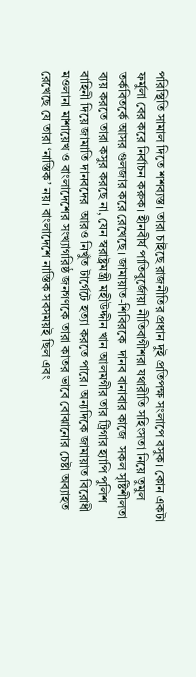পরিস্থিতি সামাল দিতে শশব্যস্ত। তারা চাইছে রাজনীতির প্রধান দুই প্রতিপক্ষ সংলাপে বসুক। কোন একটা ফর্মুলা বের করে নির্বাচন করুক। হীনবীর্য পাতিবুর্জোয়া নীতিবাগীশরা যথারীতি সহিংসতা নিয়ে তুমুল তর্কবিতর্কে আসর গুলজার করে রেখেছে। জামায়াত-শিবিরকে  দানব বানাবার কাজে  সকল সৃষ্টিশীলতা ব্যয় করতে তারা কসুর করছে না, যেন স্বরাষ্ট্রমন্ত্রী মহীউদ্দীন খান আলমগীর তার ট্রিগার হ্যাপি পুলিশ বাহিনী দিয়ে জামাতি দানবদের  আরও নিখুঁত টার্গেটে হত্যা করতে পারে। অন্যদিকে জামায়াত বিরোধী মওলানা মাশায়েখ ও বাংলাদেশের সংখ্যাগরিষ্ঠ জনগণকে তারা কাতর ভাবে বোঝানোর চেষ্টা অব্যাহত রেখেছে যে তারা ‘নাস্তিক’ নয়। বাংলাদেশে নাস্তিক সবসময়ই ছিল এবং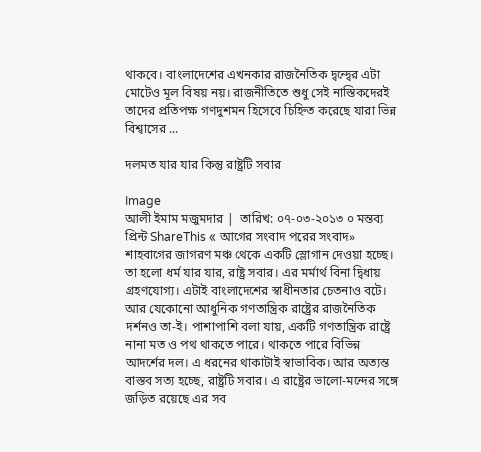থাকবে। বাংলাদেশের এখনকার রাজনৈতিক দ্বন্দ্বের এটা মোটেও মূল বিষয় নয়। রাজনীতিতে শুধু সেই নাস্তিকদেরই তাদের প্রতিপক্ষ গণদুশমন হিসেবে চিহ্নিত করেছে যারা ভিন্ন বিশ্বাসের ...

দলমত যার যার কিন্তু রাষ্ট্রটি সবার

Image
আলী ইমাম মজুমদার |  তারিখ: ০৭-০৩-২০১৩ ০ মন্তব্য প্রিন্ট ShareThis « আগের সংবাদ পরের সংবাদ» শাহবাগের জাগরণ মঞ্চ থেকে একটি স্লোগান দেওয়া হচ্ছে। তা হলো ধর্ম যার যার, রাষ্ট্র সবার। এর মর্মার্থ বিনা দ্বিধায় গ্রহণযোগ্য। এটাই বাংলাদেশের স্বাধীনতার চেতনাও বটে। আর যেকোনো আধুনিক গণতান্ত্রিক রাষ্ট্রের রাজনৈতিক দর্শনও তা-ই। পাশাপাশি বলা যায়, একটি গণতান্ত্রিক রাষ্ট্রে নানা মত ও পথ থাকতে পারে। থাকতে পারে বিভিন্ন আদর্শের দল। এ ধরনের থাকাটাই স্বাভাবিক। আর অত্যন্ত বাস্তব সত্য হচ্ছে, রাষ্ট্রটি সবার। এ রাষ্ট্রের ভালো-মন্দের সঙ্গে জড়িত রয়েছে এর সব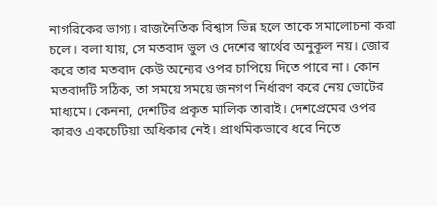নাগরিকের ভাগ্য। রাজনৈতিক বিশ্বাস ভিন্ন হলে তাকে সমালোচনা করা চলে। বলা যায়, সে মতবাদ ভুল ও দেশের স্বার্থের অনুকূল নয়। জোর করে তার মতবাদ কেউ অন্যের ওপর চাপিয়ে দিতে পারে না। কোন মতবাদটি সঠিক, তা সময়ে সময়ে জনগণ নির্ধারণ করে নেয় ভোটের মাধ্যমে। কেননা, দেশটির প্রকৃত মালিক তারাই। দেশপ্রেমের ওপর কারও একচেটিয়া অধিকার নেই। প্রাথমিকভাবে ধরে নিতে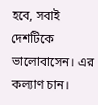হবে, সবাই দেশটিকে ভালোবাসেন। এর কল্যাণ চান।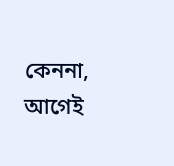কেননা, আগেই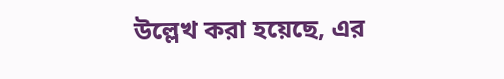উল্লেখ করা হয়েছে, এর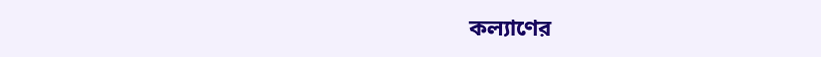কল্যাণের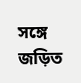সঙ্গে জড়িত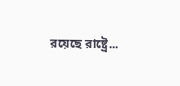রয়েছে রাষ্ট্রে...